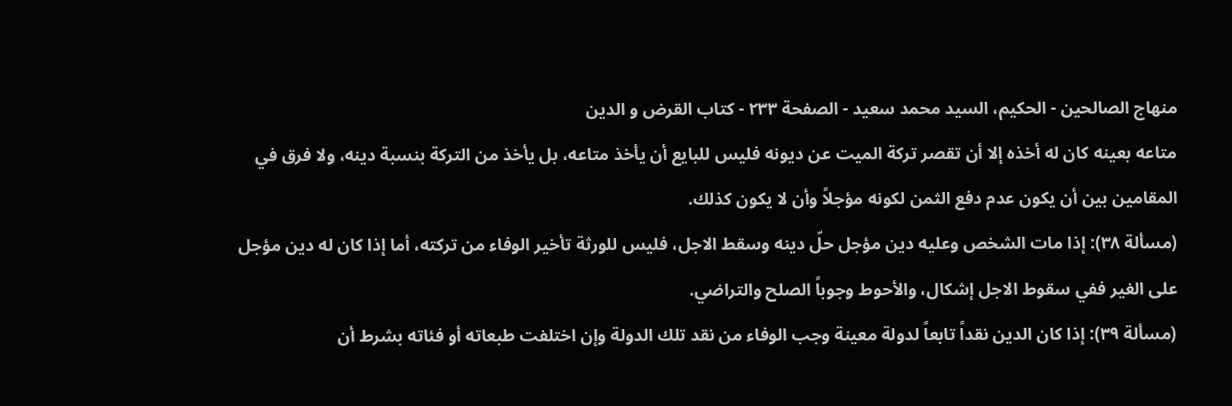منهاج الصالحين - الحكيم، السيد محمد سعيد - الصفحة ٢٣٣ - كتاب القرض و الدين
متاعه بعينه كان له أخذه إلا أن تقصر تركة الميت عن ديونه فليس للبايع أن يأخذ متاعه، بل يأخذ من التركة بنسبة دينه، ولا فرق في المقامين بين أن يكون عدم دفع الثمن لكونه مؤجلاً وأن لا يكون كذلك.
(مسألة ٣٨): إذا مات الشخص وعليه دين مؤجل حلّ دينه وسقط الاجل، فليس للورثة تأخير الوفاء من تركته، أما إذا كان له دين مؤجل على الغير ففي سقوط الاجل إشكال، والأحوط وجوباً الصلح والتراضي.
(مسألة ٣٩): إذا كان الدين نقداً تابعاً لدولة معينة وجب الوفاء من نقد تلك الدولة وإن اختلفت طبعاته أو فئاته بشرط أن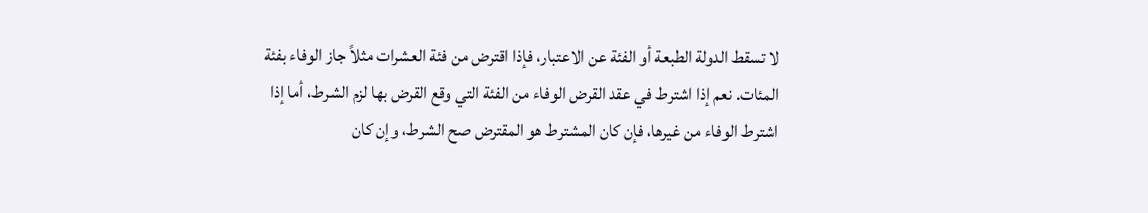لا تسقط الدولة الطبعة أو الفئة عن الاعتبار، فإذا اقترض من فئة العشرات مثلاً جاز الوفاء بفئة المئات. نعم إذا اشترط في عقد القرض الوفاء من الفئة التي وقع القرض بها لزم الشرط، أما إذا اشترط الوفاء من غيرها، فإن كان المشترط هو المقترض صح الشرط، وإن كان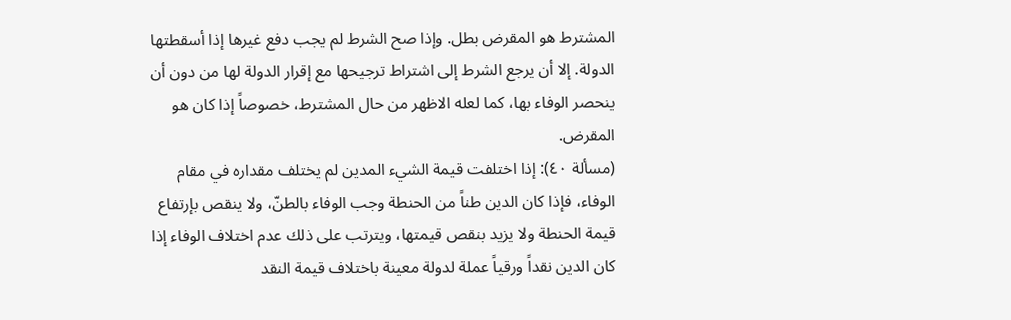المشترط هو المقرض بطل. وإذا صح الشرط لم يجب دفع غيرها إذا أسقطتها الدولة. إلا أن يرجع الشرط إلى اشتراط ترجيحها مع إقرار الدولة لها من دون أن ينحصر الوفاء بها، كما لعله الاظهر من حال المشترط، خصوصاً إذا كان هو المقرض.
(مسألة ٤٠): إذا اختلفت قيمة الشيء المدين لم يختلف مقداره في مقام الوفاء، فإذا كان الدين طناً من الحنطة وجب الوفاء بالطنّ، ولا ينقص بإرتفاع قيمة الحنطة ولا يزيد بنقص قيمتها، ويترتب على ذلك عدم اختلاف الوفاء إذا كان الدين نقداً ورقياً عملة لدولة معينة باختلاف قيمة النقد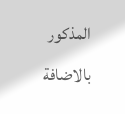المذكور بالاضافة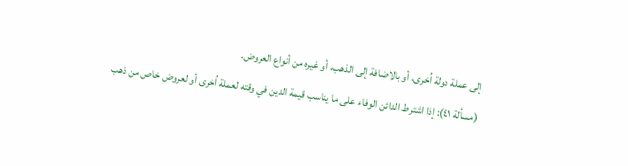إلى عملة دولة اُخرى، أو بالاضافة إلى الذهب، أو غيره من أنواع العروض.
(مسألة ٤١): إذا اشترط الدائن الوفاء على ما يناسب قيمة الدين في وقته لعملة اُخرى أو لعروض خاص من ذهب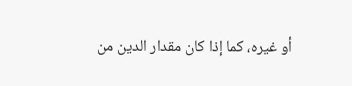أو غيره، كما إذا كان مقدار الدين من